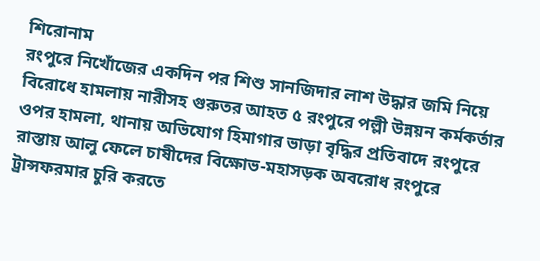শিরোনাম
রংপুরে নিখোঁজের একদিন পর শিশু সানজিদার লাশ উদ্ধার জমি নিয়ে বিরোধে হামলায় নারীসহ গুরুতর আহত ৫ রংপুরে পল্লী উন্নয়ন কর্মকর্তার ওপর হামলা, থানায় অভিযোগ হিমাগার ভাড়া বৃদ্ধির প্রতিবাদে রংপুরে রাস্তায় আলু ফেলে চাষীদের বিক্ষোভ-মহাসড়ক অবরোধ রংপুরে ট্রান্সফরমার চুরি করতে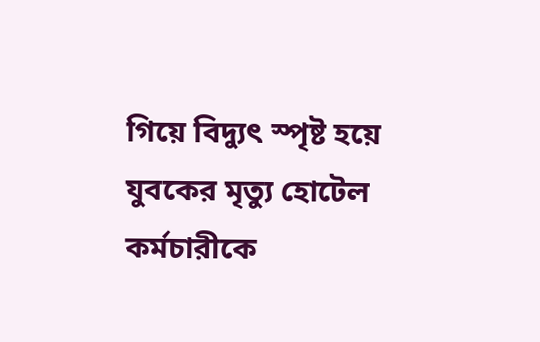গিয়ে বিদ্যুৎ স্পৃষ্ট হয়ে যুবকের মৃত্যু হোটেল কর্মচারীকে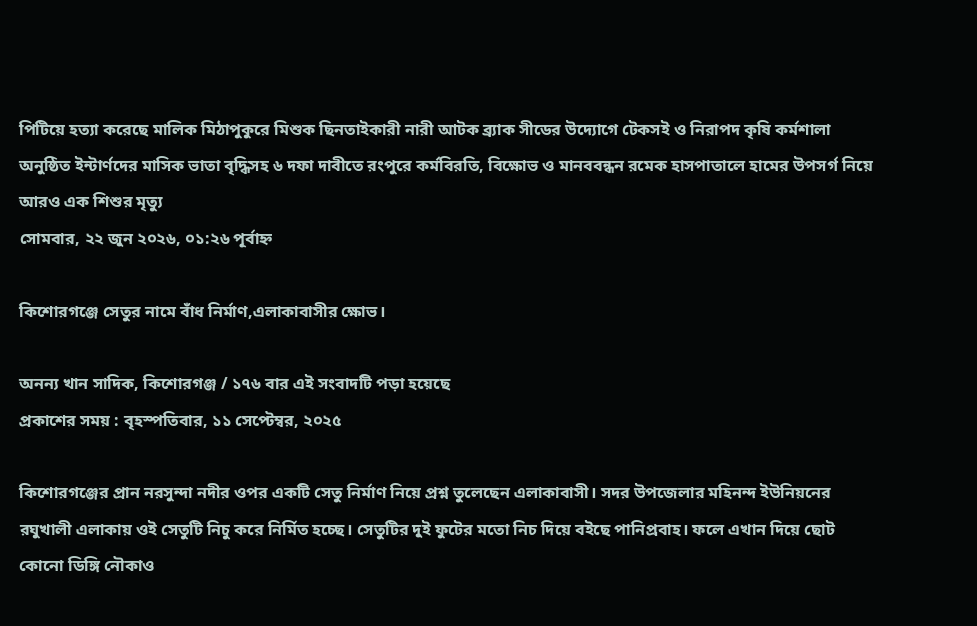পিটিয়ে হত্যা করেছে মালিক মিঠাপুকুরে মিশুক ছিনতাইকারী নারী আটক ব্র্যাক সীডের উদ্যোগে টেকসই ও নিরাপদ কৃষি কর্মশালা অনুষ্ঠিত ইন্টার্ণদের মাসিক ভাতা বৃদ্ধিসহ ৬ দফা দাবীতে রংপুরে কর্মবিরতি, বিক্ষোভ ও মানববন্ধন রমেক হাসপাতালে হামের উপসর্গ নিয়ে আরও এক শিশুর মৃত্যু
সোমবার, ২২ জুন ২০২৬, ০১:২৬ পূর্বাহ্ন

কিশোরগঞ্জে সেতুর নামে বাঁধ নির্মাণ,এলাকাবাসীর ক্ষোভ।

অনন্য খান সাদিক, কিশোরগঞ্জ / ১৭৬ বার এই সংবাদটি পড়া হয়েছে
প্রকাশের সময় : বৃহস্পতিবার, ১১ সেপ্টেম্বর, ২০২৫

কিশোরগঞ্জের প্রান নরসুন্দা নদীর ওপর একটি সেতু নির্মাণ নিয়ে প্রশ্ন তুলেছেন এলাকাবাসী। সদর উপজেলার মহিনন্দ ইউনিয়নের রঘুখালী এলাকায় ওই সেতুটি নিচু করে নির্মিত হচ্ছে। সেতুটির দুই ফুটের মতো নিচ দিয়ে বইছে পানিপ্রবাহ। ফলে এখান দিয়ে ছোট কোনো ডিঙ্গি নৌকাও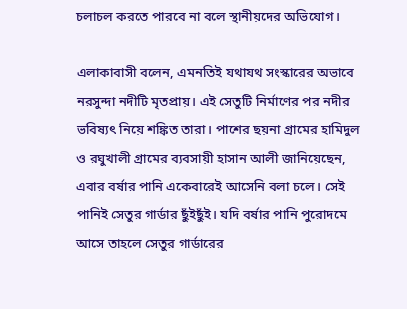চলাচল করতে পারবে না বলে স্থানীয়দের অভিযোগ।

এলাকাবাসী বলেন, এমনতিই যথাযথ সংস্কারের অভাবে নরসুন্দা নদীটি মৃতপ্রায়। এই সেতুটি নির্মাণের পর নদীর ভবিষ্যৎ নিয়ে শঙ্কিত তারা। পাশের ছয়না গ্রামের হামিদুল ও রঘুখালী গ্রামের ব্যবসায়ী হাসান আলী জানিয়েছেন, এবার বর্ষার পানি একেবারেই আসেনি বলা চলে। সেই পানিই সেতুর গার্ডার ছুঁইছুঁই। যদি বর্ষার পানি পুরোদমে আসে তাহলে সেতুর গার্ডারের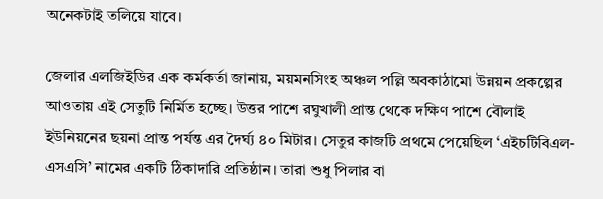অনেকটাই তলিয়ে যাবে।

জেলার এলজিইডির এক কর্মকর্তা জানায়, ময়মনসিংহ অঞ্চল পল্লি অবকাঠামো উন্নয়ন প্রকল্পের আওতায় এই সেতুটি নির্মিত হচ্ছে। উত্তর পাশে রঘুখালী প্রান্ত থেকে দক্ষিণ পাশে বৌলাই ইউনিয়নের ছয়না প্রান্ত পর্যন্ত এর দৈর্ঘ্য ৪০ মিটার। সেতুর কাজটি প্রথমে পেয়েছিল ‘এইচটিবিএল-এসএসি’ নামের একটি ঠিকাদারি প্রতিষ্ঠান। তারা শুধু পিলার বা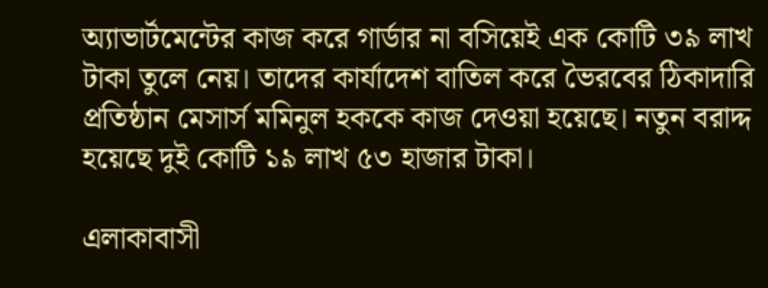অ্যাভার্টমেন্টের কাজ করে গার্ডার না বসিয়েই এক কোটি ৩৯ লাখ টাকা তুলে নেয়। তাদের কার্যাদেশ বাতিল করে ভৈরবের ঠিকাদারি প্রতিষ্ঠান মেসার্স মমিনুল হককে কাজ দেওয়া হয়েছে। নতুন বরাদ্দ হয়েছে দুই কোটি ১৯ লাখ ৫৩ হাজার টাকা।

এলাকাবাসী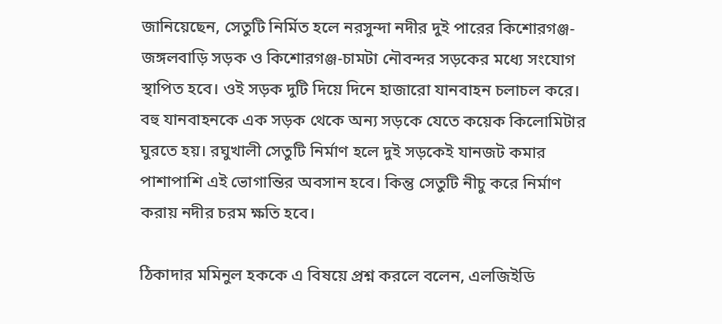জানিয়েছেন, সেতুটি নির্মিত হলে নরসুন্দা নদীর দুই পারের কিশোরগঞ্জ-জঙ্গলবাড়ি সড়ক ও কিশোরগঞ্জ-চামটা নৌবন্দর সড়কের মধ্যে সংযোগ স্থাপিত হবে। ওই সড়ক দুটি দিয়ে দিনে হাজারো যানবাহন চলাচল করে। বহু যানবাহনকে এক সড়ক থেকে অন্য সড়কে যেতে কয়েক কিলোমিটার ঘুরতে হয়। রঘুখালী সেতুটি নির্মাণ হলে দুই সড়কেই যানজট কমার পাশাপাশি এই ভোগান্তির অবসান হবে। কিন্তু সেতুটি নীচু করে নির্মাণ করায় নদীর চরম ক্ষতি হবে।

ঠিকাদার মমিনুল হককে এ বিষয়ে প্রশ্ন করলে বলেন, এলজিইডি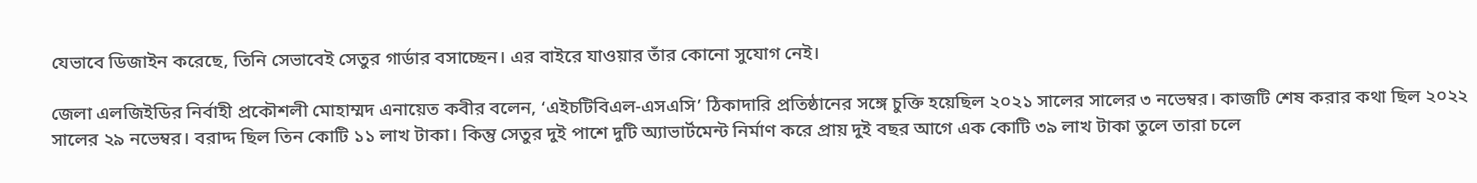যেভাবে ডিজাইন করেছে, তিনি সেভাবেই সেতুর গার্ডার বসাচ্ছেন। এর বাইরে যাওয়ার তাঁর কোনো সুযোগ নেই।

জেলা এলজিইডির নির্বাহী প্রকৌশলী মোহাম্মদ এনায়েত কবীর বলেন, ‘এইচটিবিএল-এসএসি’ ঠিকাদারি প্রতিষ্ঠানের সঙ্গে চুক্তি হয়েছিল ২০২১ সালের সালের ৩ নভেম্বর। কাজটি শেষ করার কথা ছিল ২০২২ সালের ২৯ নভেম্বর। বরাদ্দ ছিল তিন কোটি ১১ লাখ টাকা। কিন্তু সেতুর দুই পাশে দুটি অ্যাভার্টমেন্ট নির্মাণ করে প্রায় দুই বছর আগে এক কোটি ৩৯ লাখ টাকা তুলে তারা চলে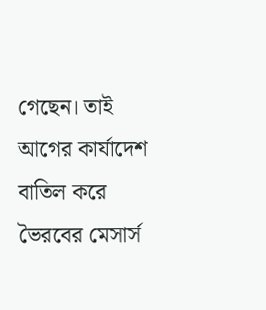গেছেন। তাই আগের কার্যাদেশ বাতিল করে ভৈরবের মেসার্স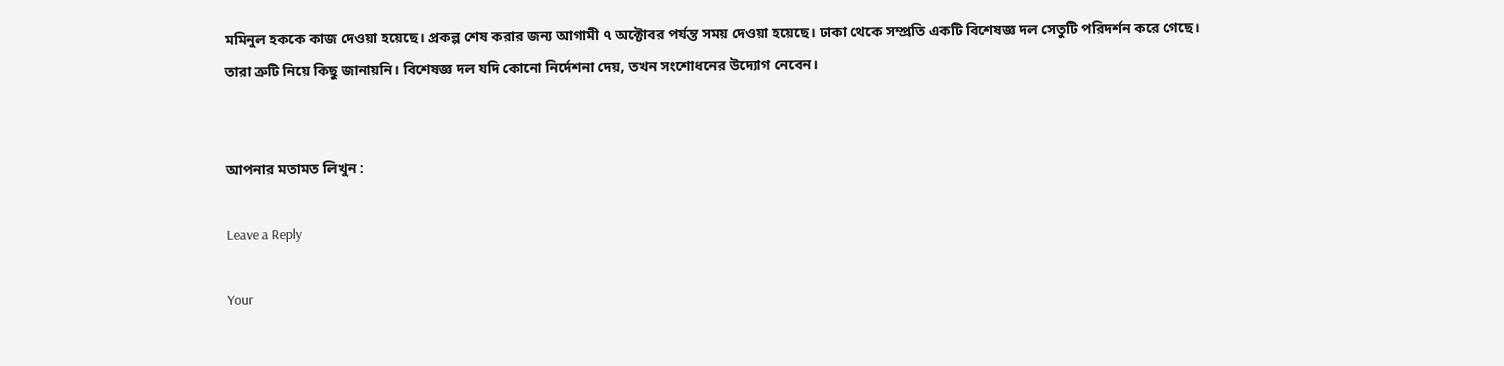মমিনুল হককে কাজ দেওয়া হয়েছে। প্রকল্প শেষ করার জন্য আগামী ৭ অক্টোবর পর্যন্ত সময় দেওয়া হয়েছে। ঢাকা থেকে সম্প্রতি একটি বিশেষজ্ঞ দল সেতুটি পরিদর্শন করে গেছে। তারা ত্রুটি নিয়ে কিছু জানায়নি। বিশেষজ্ঞ দল যদি কোনো নির্দেশনা দেয়, তখন সংশোধনের উদ্যোগ নেবেন।


আপনার মতামত লিখুন :

Leave a Reply

Your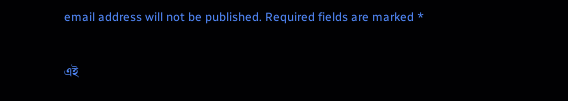email address will not be published. Required fields are marked *

এই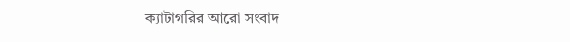ক্যাটাগরির আরো সংবাদ